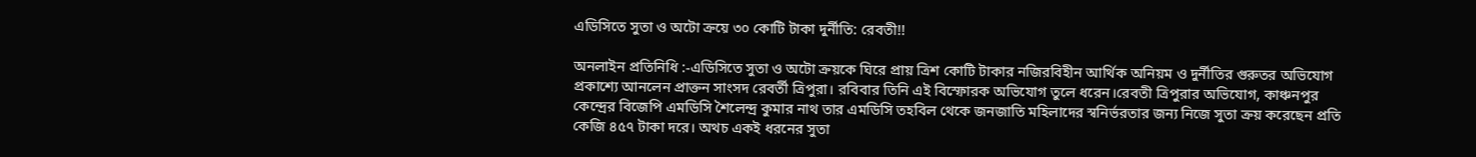এডিসিতে সুতা ও অটো ক্রয়ে ৩০ কোটি টাকা দুর্নীতি: রেবতী!!

অনলাইন প্রতিনিধি :-এডিসিতে সুতা ও অটো ক্রয়কে ঘিরে প্রায় ত্রিশ কোটি টাকার নজিরবিহীন আর্থিক অনিয়ম ও দুর্নীতির গুরুতর অভিযোগ প্রকাশ্যে আনলেন প্রাক্তন সাংসদ রেবর্তী ত্রিপুরা। রবিবার তিনি এই বিস্ফোরক অভিযোগ তুলে ধরেন।রেবতী ত্রিপুরার অভিযোগ, কাঞ্চনপুর কেন্দ্রের বিজেপি এমডিসি শৈলেন্দ্র কুমার নাথ তার এমডিসি তহবিল থেকে জনজাতি মহিলাদের স্বনির্ভরতার জন্য নিজে সুতা ক্রয় করেছেন প্রতি কেজি ৪৫৭ টাকা দরে। অথচ একই ধরনের সুতা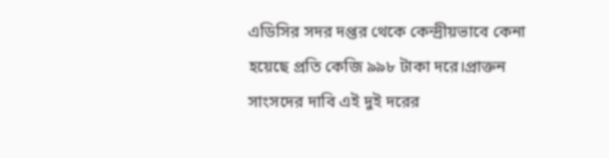এডিসির সদর দপ্তর থেকে কেন্দ্রীয়ভাবে কেনা হয়েছে প্রতি কেজি ৯৯৮ টাকা দরে।প্রাক্তন সাংসদের দাবি এই দুই দরের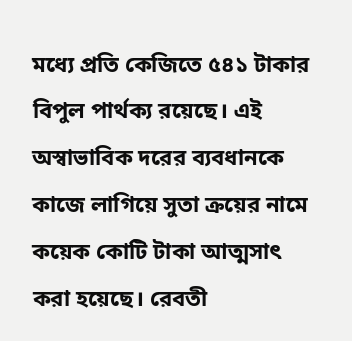মধ্যে প্রতি কেজিতে ৫৪১ টাকার বিপুল পার্থক্য রয়েছে। এই অস্বাভাবিক দরের ব্যবধানকে কাজে লাগিয়ে সুতা ক্রয়ের নামে কয়েক কোটি টাকা আত্মসাৎ করা হয়েছে। রেবতী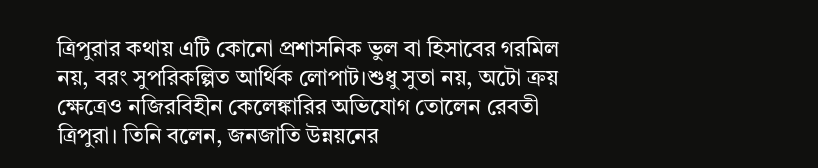ত্রিপুরার কথায় এটি কোনো প্রশাসনিক ভুল বা হিসাবের গরমিল নয়, বরং সুপরিকল্পিত আর্থিক লোপাট।শুধু সুতা নয়, অটো ক্রয় ক্ষেত্রেও নজিরবিহীন কেলেঙ্কারির অভিযোগ তোলেন রেবতী ত্রিপুরা। তিনি বলেন, জনজাতি উন্নয়নের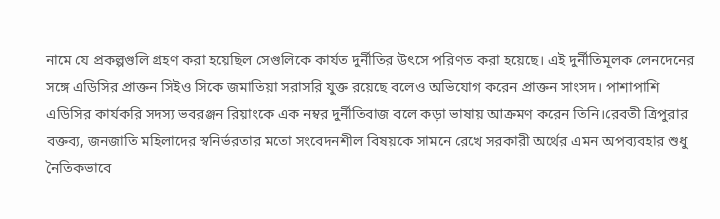নামে যে প্রকল্পগুলি গ্রহণ করা হয়েছিল সেগুলিকে কার্যত দুর্নীতির উৎসে পরিণত করা হয়েছে। এই দুর্নীতিমূলক লেনদেনের সঙ্গে এডিসির প্রাক্তন সিইও সিকে জমাতিয়া সরাসরি যুক্ত রয়েছে বলেও অভিযোগ করেন প্রাক্তন সাংসদ। পাশাপাশি এডিসির কার্যকরি সদস্য ভবরঞ্জন রিয়াংকে এক নম্বর দুর্নীতিবাজ বলে কড়া ভাষায় আক্রমণ করেন তিনি।রেবতী ত্রিপুরার বক্তব্য, জনজাতি মহিলাদের স্বনির্ভরতার মতো সংবেদনশীল বিষয়কে সামনে রেখে সরকারী অর্থের এমন অপব্যবহার শুধু নৈতিকভাবে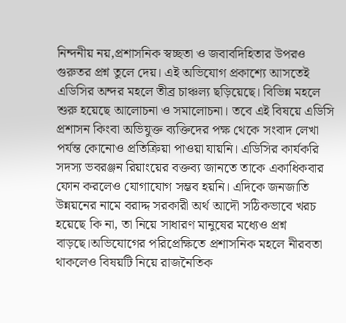নিন্দনীয় নয়,প্রশাসনিক স্বচ্ছতা ও জবাবদিহিতার উপরও গুরুতর প্রশ্ন তুলে দেয়। এই অভিযোগ প্রকাশ্যে আসতেই এডিসির অন্দর মহলে তীব্র চাঞ্চল্য ছড়িয়েছে। বিভিন্ন মহলে শুরু হয়েছে আলোচনা ও সমালোচনা। তবে এই বিষয়ে এডিসি প্রশাসন কিংবা অভিযুক্ত ব্যক্তিদের পক্ষ থেকে সংবাদ লেখা পর্যন্ত কোনোও প্রতিক্রিয়া পাওয়া যায়নি। এডিসির কার্যকরি সদস্য ভবরঞ্জন রিয়াংয়ের বক্তব্য জানতে তাকে একাধিকবার ফোন করলেও যোগাযোগ সম্ভব হয়নি। এদিকে জনজাতি উন্নয়নের নামে বরাদ্দ সরকারী অর্থ আদৌ সঠিকভাবে খরচ হয়েছে কি না, তা নিয়ে সাধারণ মানুষের মধ্যেও প্রশ্ন বাড়ছে।অভিযোগের পরিপ্রেক্ষিতে প্রশাসনিক মহলে নীরবতা থাকলেও বিষয়টি নিয়ে রাজনৈতিক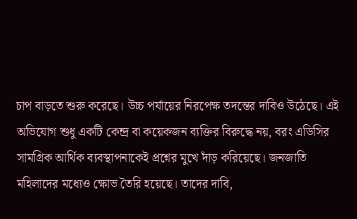চাপ বাড়তে শুরু করেছে। উচ্চ পর্যায়ের নিরপেক্ষ তদন্তের দাবিও উঠেছে। এই অভিযোগ শুধু একটি কেন্দ্র বা কয়েকজন ব্যক্তির বিরুদ্ধে নয়, বরং এডিসির সামগ্রিক আর্থিক ব্যবস্থাপনাকেই প্রশ্নের মুখে দাঁড় করিয়েছে। জনজাতি মহিলাদের মধ্যেও ক্ষোভ তৈরি হয়েছে। তাদের দাবি,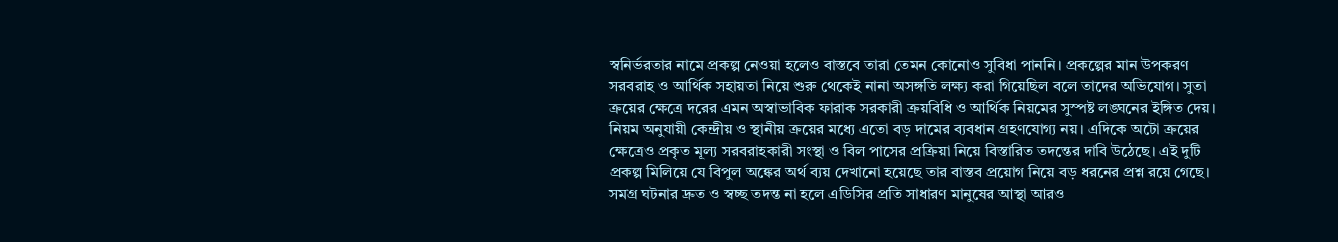স্বনির্ভরতার নামে প্রকল্প নেওয়া হলেও বাস্তবে তারা তেমন কোনোও সুবিধা পাননি। প্রকল্পের মান উপকরণ সরবরাহ ও আর্থিক সহায়তা নিয়ে শুরু থেকেই নানা অসঙ্গতি লক্ষ্য করা গিয়েছিল বলে তাদের অভিযোগ। সুতা ক্রয়ের ক্ষেত্রে দরের এমন অস্বাভাবিক ফারাক সরকারী ক্রয়বিধি ও আর্থিক নিয়মের সুস্পষ্ট লঙ্ঘনের ইঙ্গিত দেয়। নিয়ম অনুযায়ী কেন্দ্রীয় ও স্থানীয় ক্রয়ের মধ্যে এতো বড় দামের ব্যবধান গ্রহণযোগ্য নয়। এদিকে অটো ক্রয়ের ক্ষেত্রেও প্রকৃত মূল্য সরবরাহকারী সংস্থা ও বিল পাসের প্রক্রিয়া নিয়ে বিস্তারিত তদন্তের দাবি উঠেছে। এই দুটি প্রকল্প মিলিয়ে যে বিপুল অঙ্কের অর্থ ব্যয় দেখানো হয়েছে তার বাস্তব প্রয়োগ নিয়ে বড় ধরনের প্রশ্ন রয়ে গেছে। সমগ্র ঘটনার দ্রুত ও স্বচ্ছ তদন্ত না হলে এডিসির প্রতি সাধারণ মানুষের আস্থা আরও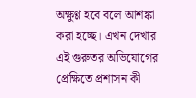অক্ষুণ্ণ হবে বলে আশঙ্কা করা হচ্ছে। এখন দেখার এই গুরুতর অভিযোগের প্রেক্ষিতে প্রশাসন কী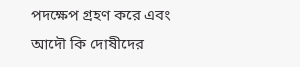পদক্ষেপ গ্রহণ করে এবং আদৌ কি দোষীদের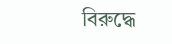বিরুদ্ধে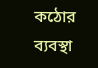কঠোর ব্যবস্থা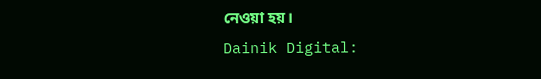নেওয়া হয়।
Dainik Digital: